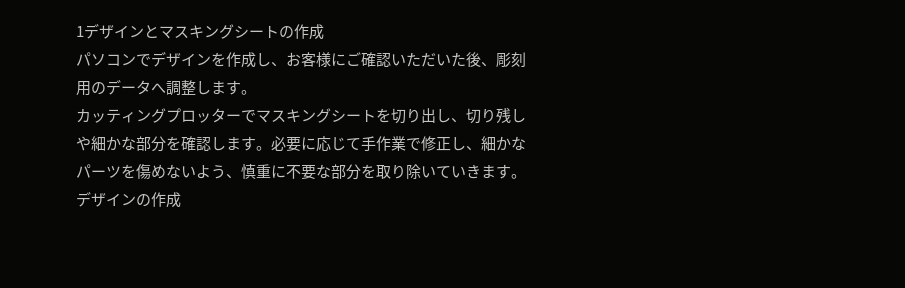1デザインとマスキングシートの作成
パソコンでデザインを作成し、お客様にご確認いただいた後、彫刻用のデータへ調整します。
カッティングプロッターでマスキングシートを切り出し、切り残しや細かな部分を確認します。必要に応じて手作業で修正し、細かなパーツを傷めないよう、慎重に不要な部分を取り除いていきます。
デザインの作成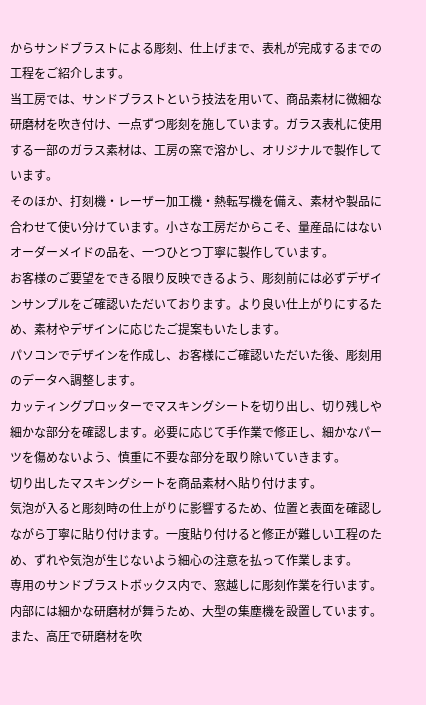からサンドブラストによる彫刻、仕上げまで、表札が完成するまでの工程をご紹介します。
当工房では、サンドブラストという技法を用いて、商品素材に微細な研磨材を吹き付け、一点ずつ彫刻を施しています。ガラス表札に使用する一部のガラス素材は、工房の窯で溶かし、オリジナルで製作しています。
そのほか、打刻機・レーザー加工機・熱転写機を備え、素材や製品に合わせて使い分けています。小さな工房だからこそ、量産品にはないオーダーメイドの品を、一つひとつ丁寧に製作しています。
お客様のご要望をできる限り反映できるよう、彫刻前には必ずデザインサンプルをご確認いただいております。より良い仕上がりにするため、素材やデザインに応じたご提案もいたします。
パソコンでデザインを作成し、お客様にご確認いただいた後、彫刻用のデータへ調整します。
カッティングプロッターでマスキングシートを切り出し、切り残しや細かな部分を確認します。必要に応じて手作業で修正し、細かなパーツを傷めないよう、慎重に不要な部分を取り除いていきます。
切り出したマスキングシートを商品素材へ貼り付けます。
気泡が入ると彫刻時の仕上がりに影響するため、位置と表面を確認しながら丁寧に貼り付けます。一度貼り付けると修正が難しい工程のため、ずれや気泡が生じないよう細心の注意を払って作業します。
専用のサンドブラストボックス内で、窓越しに彫刻作業を行います。
内部には細かな研磨材が舞うため、大型の集塵機を設置しています。また、高圧で研磨材を吹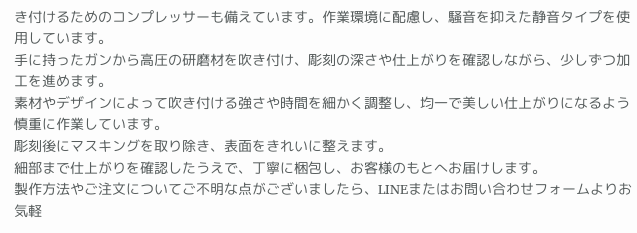き付けるためのコンプレッサーも備えています。作業環境に配慮し、騒音を抑えた静音タイプを使用しています。
手に持ったガンから高圧の研磨材を吹き付け、彫刻の深さや仕上がりを確認しながら、少しずつ加工を進めます。
素材やデザインによって吹き付ける強さや時間を細かく調整し、均一で美しい仕上がりになるよう慎重に作業しています。
彫刻後にマスキングを取り除き、表面をきれいに整えます。
細部まで仕上がりを確認したうえで、丁寧に梱包し、お客様のもとへお届けします。
製作方法やご注文についてご不明な点がございましたら、LINEまたはお問い合わせフォームよりお気軽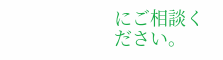にご相談ください。